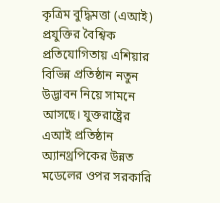কৃত্রিম বুদ্ধিমত্তা (এআই) প্রযুক্তির বৈশ্বিক প্রতিযোগিতায় এশিয়ার বিভিন্ন প্রতিষ্ঠান নতুন উদ্ভাবন নিয়ে সামনে আসছে। যুক্তরাষ্ট্রের এআই প্রতিষ্ঠান অ্যানথ্রপিকের উন্নত মডেলের ওপর সরকারি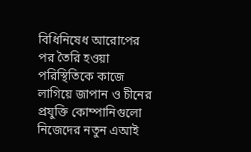বিধিনিষেধ আরোপের পর তৈরি হওয়া পরিস্থিতিকে কাজে লাগিয়ে জাপান ও চীনের প্রযুক্তি কোম্পানিগুলো নিজেদের নতুন এআই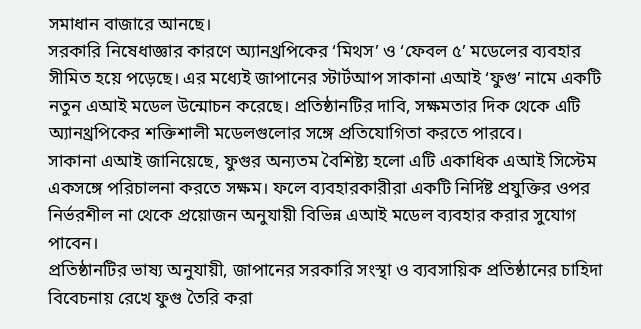সমাধান বাজারে আনছে।
সরকারি নিষেধাজ্ঞার কারণে অ্যানথ্রপিকের ‘মিথস’ ও ‘ফেবল ৫’ মডেলের ব্যবহার সীমিত হয়ে পড়েছে। এর মধ্যেই জাপানের স্টার্টআপ সাকানা এআই ‘ফুগু’ নামে একটি নতুন এআই মডেল উন্মোচন করেছে। প্রতিষ্ঠানটির দাবি, সক্ষমতার দিক থেকে এটি অ্যানথ্রপিকের শক্তিশালী মডেলগুলোর সঙ্গে প্রতিযোগিতা করতে পারবে।
সাকানা এআই জানিয়েছে, ফুগুর অন্যতম বৈশিষ্ট্য হলো এটি একাধিক এআই সিস্টেম একসঙ্গে পরিচালনা করতে সক্ষম। ফলে ব্যবহারকারীরা একটি নির্দিষ্ট প্রযুক্তির ওপর নির্ভরশীল না থেকে প্রয়োজন অনুযায়ী বিভিন্ন এআই মডেল ব্যবহার করার সুযোগ পাবেন।
প্রতিষ্ঠানটির ভাষ্য অনুযায়ী, জাপানের সরকারি সংস্থা ও ব্যবসায়িক প্রতিষ্ঠানের চাহিদা বিবেচনায় রেখে ফুগু তৈরি করা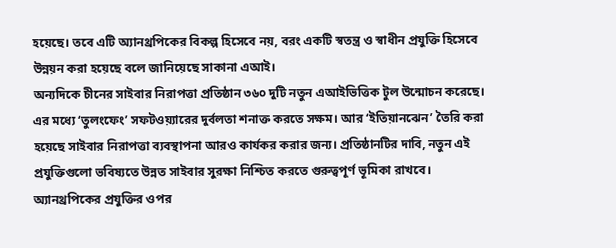হয়েছে। তবে এটি অ্যানথ্রপিকের বিকল্প হিসেবে নয়, বরং একটি স্বতন্ত্র ও স্বাধীন প্রযুক্তি হিসেবে উন্নয়ন করা হয়েছে বলে জানিয়েছে সাকানা এআই।
অন্যদিকে চীনের সাইবার নিরাপত্তা প্রতিষ্ঠান ৩৬০ দুটি নতুন এআইভিত্তিক টুল উন্মোচন করেছে। এর মধ্যে ‘তুলংফেং’ সফটওয়্যারের দুর্বলতা শনাক্ত করতে সক্ষম। আর ‘ইতিয়ানঝেন’ তৈরি করা হয়েছে সাইবার নিরাপত্তা ব্যবস্থাপনা আরও কার্যকর করার জন্য। প্রতিষ্ঠানটির দাবি, নতুন এই প্রযুক্তিগুলো ভবিষ্যতে উন্নত সাইবার সুরক্ষা নিশ্চিত করতে গুরুত্বপূর্ণ ভূমিকা রাখবে।
অ্যানথ্রপিকের প্রযুক্তির ওপর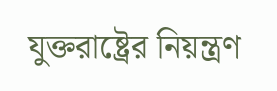যুক্তরাষ্ট্রের নিয়ন্ত্রণ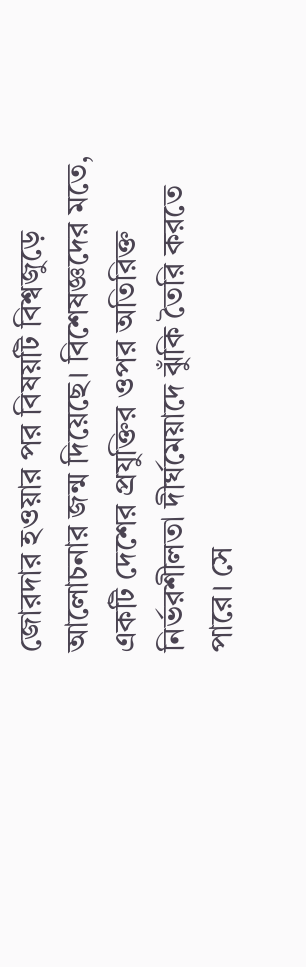জোরদার হওয়ার পর বিষয়টি বিশ্বজুড়ে আলোচনার জন্ম দিয়েছে। বিশেষজ্ঞদের মতে, একটি দেশের প্রযুক্তির ওপর অতিরিক্ত নির্ভরশীলতা দীর্ঘমেয়াদে ঝুঁকি তৈরি করতে পারে। সে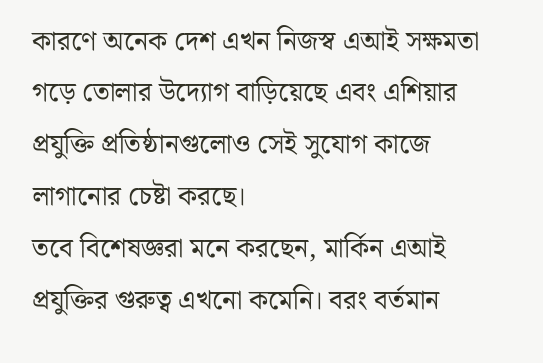কারণে অনেক দেশ এখন নিজস্ব এআই সক্ষমতা গড়ে তোলার উদ্যোগ বাড়িয়েছে এবং এশিয়ার প্রযুক্তি প্রতিষ্ঠানগুলোও সেই সুযোগ কাজে লাগানোর চেষ্টা করছে।
তবে বিশেষজ্ঞরা মনে করছেন, মার্কিন এআই প্রযুক্তির গুরুত্ব এখনো কমেনি। বরং বর্তমান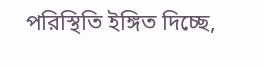পরিস্থিতি ইঙ্গিত দিচ্ছে,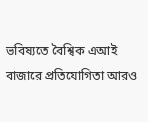ভবিষ্যতে বৈশ্বিক এআই বাজারে প্রতিযোগিতা আরও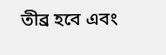তীব্র হবে এবং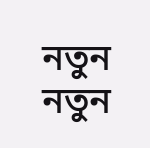নতুন নতুন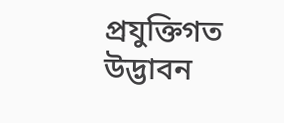প্রযুক্তিগত উদ্ভাবন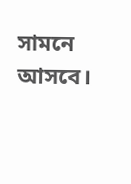সামনে আসবে।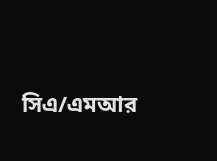সিএ/এমআর